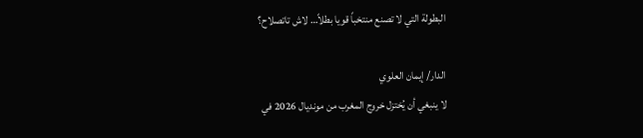البطولة التي لا تصنع منتخباً قويا بطلاً… لاش تاتصلاح؟

الدار/ إيمان العلوي
لا ينبغي أن يُختزل خروج المغرب من مونديال 2026 في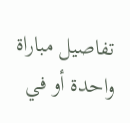تفاصيل مباراة واحدة أو في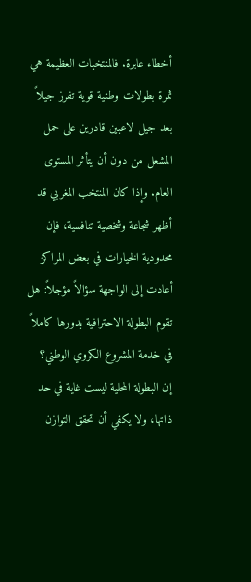أخطاء عابرة. فالمنتخبات العظيمة هي ثمرة بطولات وطنية قوية تفرز جيلاً بعد جيل لاعبين قادرين على حمل المشعل من دون أن يتأثر المستوى العام. وإذا كان المنتخب المغربي قد أظهر شجاعة وشخصية تنافسية، فإن محدودية الخيارات في بعض المراكز أعادت إلى الواجهة سؤالاً مؤجلاً: هل تقوم البطولة الاحترافية بدورها كاملاً في خدمة المشروع الكروي الوطني؟
إن البطولة المحلية ليست غاية في حد ذاتها، ولا يكفي أن تحقق التوازن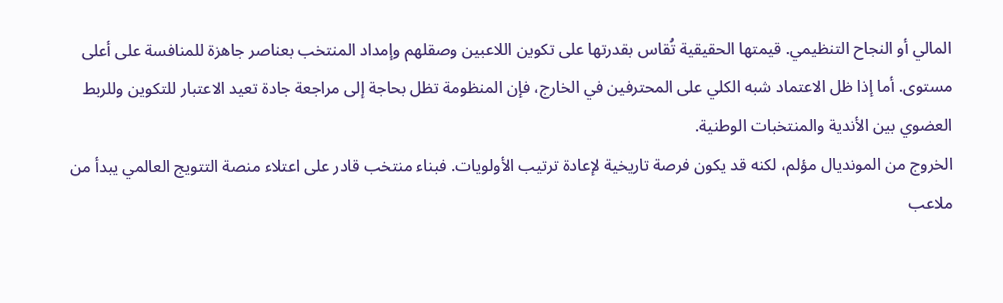المالي أو النجاح التنظيمي. قيمتها الحقيقية تُقاس بقدرتها على تكوين اللاعبين وصقلهم وإمداد المنتخب بعناصر جاهزة للمنافسة على أعلى مستوى. أما إذا ظل الاعتماد شبه الكلي على المحترفين في الخارج، فإن المنظومة تظل بحاجة إلى مراجعة جادة تعيد الاعتبار للتكوين وللربط العضوي بين الأندية والمنتخبات الوطنية.
الخروج من المونديال مؤلم، لكنه قد يكون فرصة تاريخية لإعادة ترتيب الأولويات. فبناء منتخب قادر على اعتلاء منصة التتويج العالمي يبدأ من ملاعب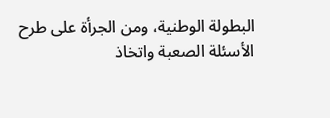البطولة الوطنية، ومن الجرأة على طرح الأسئلة الصعبة واتخاذ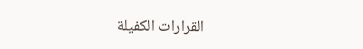القرارات الكفيلة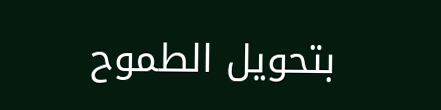بتحويل الطموح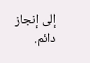إلى إنجاز دائم.